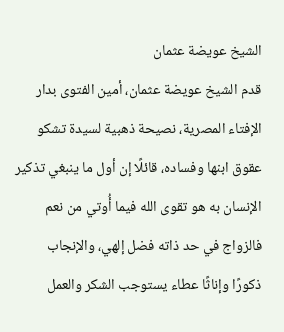الشيخ عويضة عثمان
قدم الشيخ عويضة عثمان، أمين الفتوى بدار الإفتاء المصرية، نصيحة ذهبية لسيدة تشكو عقوق ابنها وفساده، قائلًا إن أول ما ينبغي تذكير الإنسان به هو تقوى الله فيما أُوتي من نعم فالزواج في حد ذاته فضل إلهي، والإنجاب ذكورًا وإناثًا عطاء يستوجب الشكر والعمل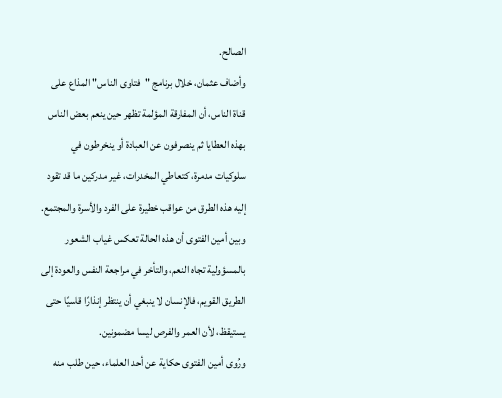الصالح.
وأضاف عثمان، خلال برنامج "فتاوى الناس" المذاع على قناة الناس، أن المفارقة المؤلمة تظهر حين ينعم بعض الناس بهذه العطايا ثم ينصرفون عن العبادة أو ينخرطون في سلوكيات مدمرة، كتعاطي المخدرات، غير مدركين ما قد تقود إليه هذه الطرق من عواقب خطيرة على الفرد والأسرة والمجتمع.
وبين أمين الفتوى أن هذه الحالة تعكس غياب الشعور بالمسؤولية تجاه النعم، والتأخر في مراجعة النفس والعودة إلى الطريق القويم، فالإنسان لا ينبغي أن ينتظر إنذارًا قاسيًا حتى يستيقظ، لأن العمر والفرص ليسا مضمونين.
ورُوى أمين الفتوى حكاية عن أحد العلماء، حين طلب منه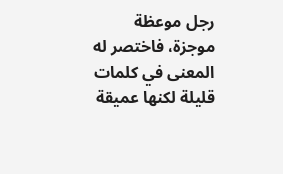رجل موعظة موجزة، فاختصر له المعنى في كلمات قليلة لكنها عميقة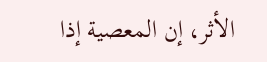الأثر، إن المعصية إذا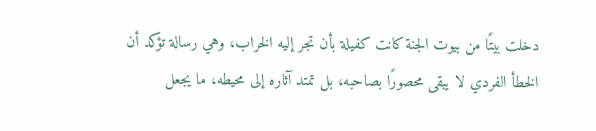دخلت بيتًا من بيوت الجنة كانت كفيلة بأن تجر إليه الخراب، وهي رسالة تؤكد أن الخطأ الفردي لا يبقى محصورًا بصاحبه، بل تمتد آثاره إلى محيطه، ما يجعل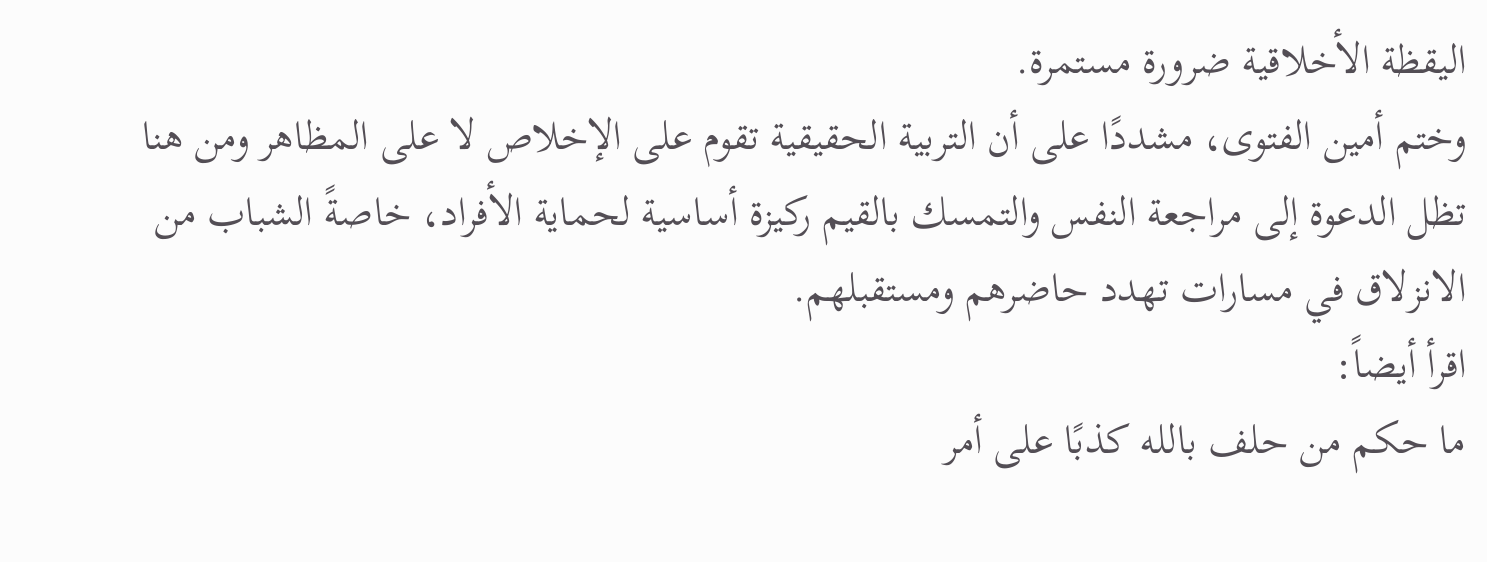اليقظة الأخلاقية ضرورة مستمرة.
وختم أمين الفتوى، مشددًا على أن التربية الحقيقية تقوم على الإخلاص لا على المظاهر ومن هنا تظل الدعوة إلى مراجعة النفس والتمسك بالقيم ركيزة أساسية لحماية الأفراد، خاصةً الشباب من الانزلاق في مسارات تهدد حاضرهم ومستقبلهم.
اقرأ أيضاً:
ما حكم من حلف بالله كذبًا على أمر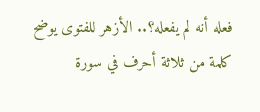فعله أنه لم يفعله؟.. الأزهر للفتوى يوضح
كلمة من ثلاثة أحرف في سورة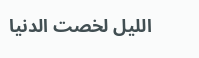الليل لخصت الدنيا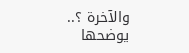والآخرة ؟.. يوضحها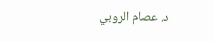د. عصام الروبي